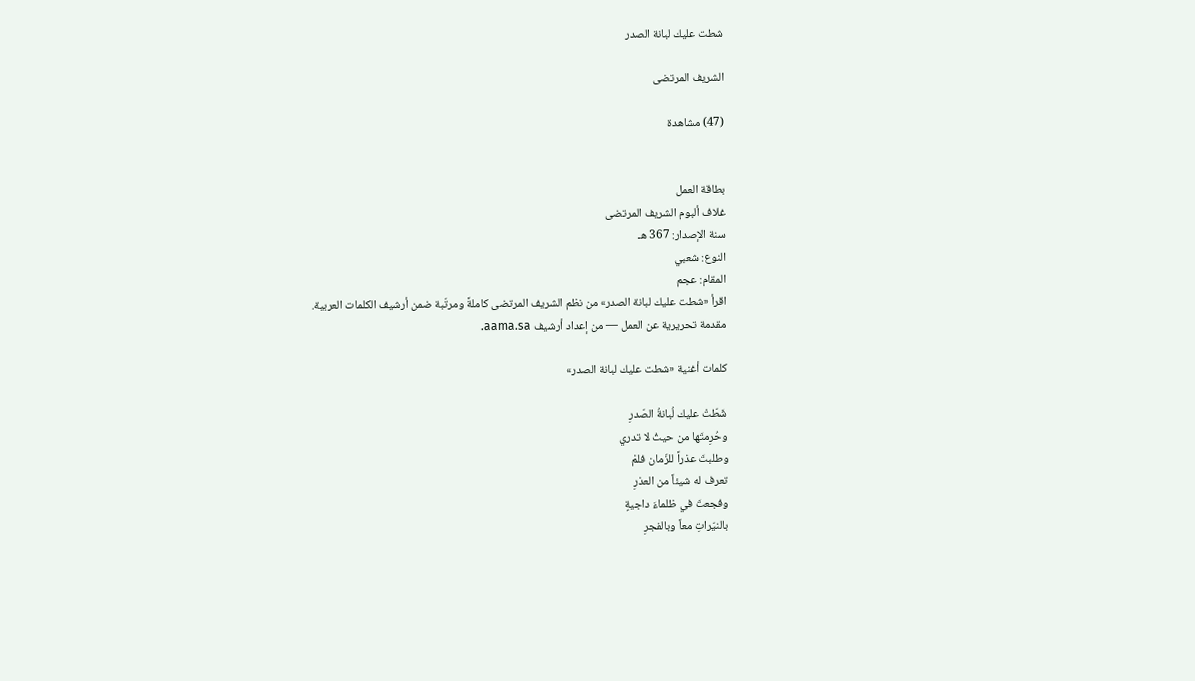شطت عليك لبانة الصدر

الشريف المرتضى

(47) مشاهدة


بطاقة العمل
غلاف ألبوم الشريف المرتضى
سنة الإصدار: 367 هـ
النوع: شعبي
المقام: عجم
اقرأ «شطت عليك لبانة الصدر» من نظم الشريف المرتضى كاملةً ومرتّبة ضمن أرشيف الكلمات العربية.
مقدمة تحريرية عن العمل — من إعداد أرشيف aama.sa.

كلمات أغنية «شطت عليك لبانة الصدر»

شَطّتْ عليك لُبانةُ الصّدرِ
وحُرِمتَها من حيثُ لا تدري
وطلبتَ عذراً للزّمان فلمْ
تعرف له شيئاً من العذرِ
وفجعتَ في ظلماءَ داجيةٍ
بالنيّراتِ معاً وبالفجرِ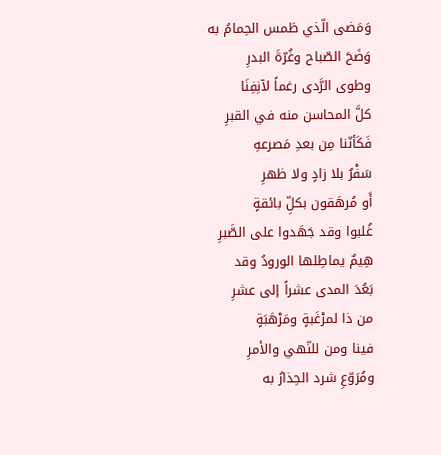وَمَضى الّذي طَمس الحِمامُ به
وَضَحَ الصّباح وغُرّةَ البدرِ
وطوى الرَّدى رغماً لآنِفِنَا
كلَّ المحاسن منه في القبرِ
فَكَأنّنا مِن بعدِ مَصرعهِ
سَفْرٌ بلا زادٍ ولا ظهرِ
أَو مُرهَقون بكلِّ بائقةٍ
غُلبوا وقد جَهَدوا على الصَّبرِ
هِيمٌ يماطِلها الورودُ وقد
بَعُدَ المدى عشراً إلى عشرِ
من ذا لمرْغَبةٍ ومَرْهَبَةٍ
فينا ومن للنّهي والأمرِ
ومُرَوّعِ شرد الحِذارُ به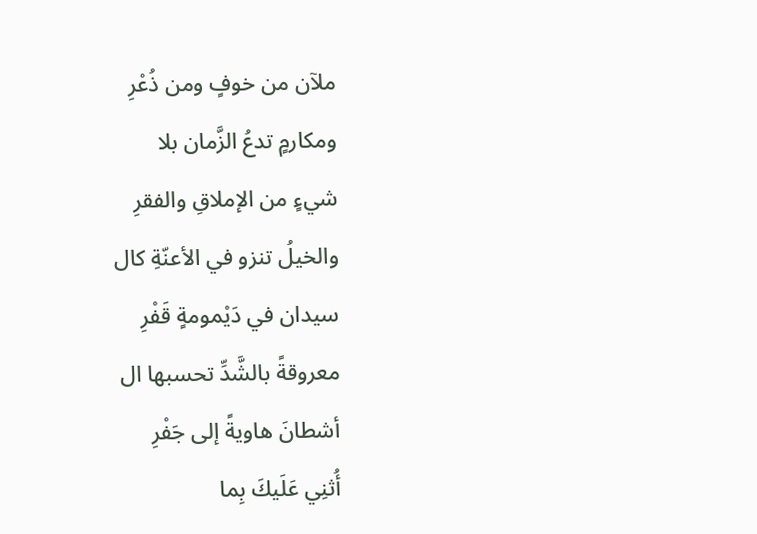ملآن من خوفٍ ومن ذُعْرِ
ومكارمٍ تدعُ الزَّمان بلا
شيءٍ من الإملاقِ والفقرِ
والخيلُ تنزو في الأعنّةِ كال
سيدان في دَيْمومةٍ قَفْرِ
معروقةً بالشَّدِّ تحسبها ال
أشطانَ هاويةً إلى جَفْرِ
أُثنِي عَلَيكَ بِما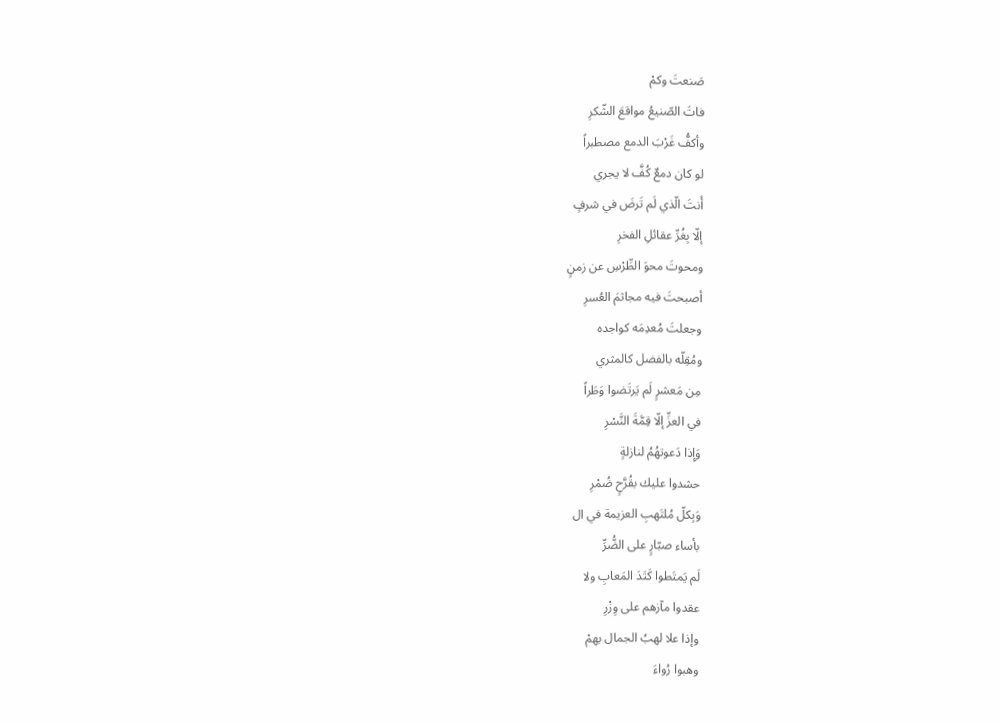صَنعتَ وكمْ
فاتَ الصّنيعُ مواقعَ الشّكرِ
وأكفُّ غَرْبَ الدمع مصطبراً
لو كان دمعٌ كُفَّ لا يجري
أَنتَ الّذي لَم تَرضَ في شرفٍ
إلّا بِغُرِّ عقائلِ الفخرِ
ومحوتَ محوَ الطِّرْسِ عن زمنٍ
أصبحتَ فيه مجاثمَ العُسرِ
وجعلتَ مُعدِمَه كواجده
ومُقِلّه بالفضل كالمثري
مِن مَعشرٍ لَم يَرتَضوا وَطَراً
في العزِّ إلّا قِمَّةَ النَّسْرِ
وَإِذا دَعوتهُمُ لنازلةٍ
حشدوا عليك بقُرَّحٍ ضُمْرِ
وَبِكلّ مُلتَهبِ العزيمة في ال
بأساء صبّارٍ على الضُّرِّ
لَم يَمتَطوا كَتَدَ المَعابِ ولا
عقدوا مآزهم على وِزْرِ
وإذا علا لهبُ الجمال بهمْ
وهبوا رُواءَ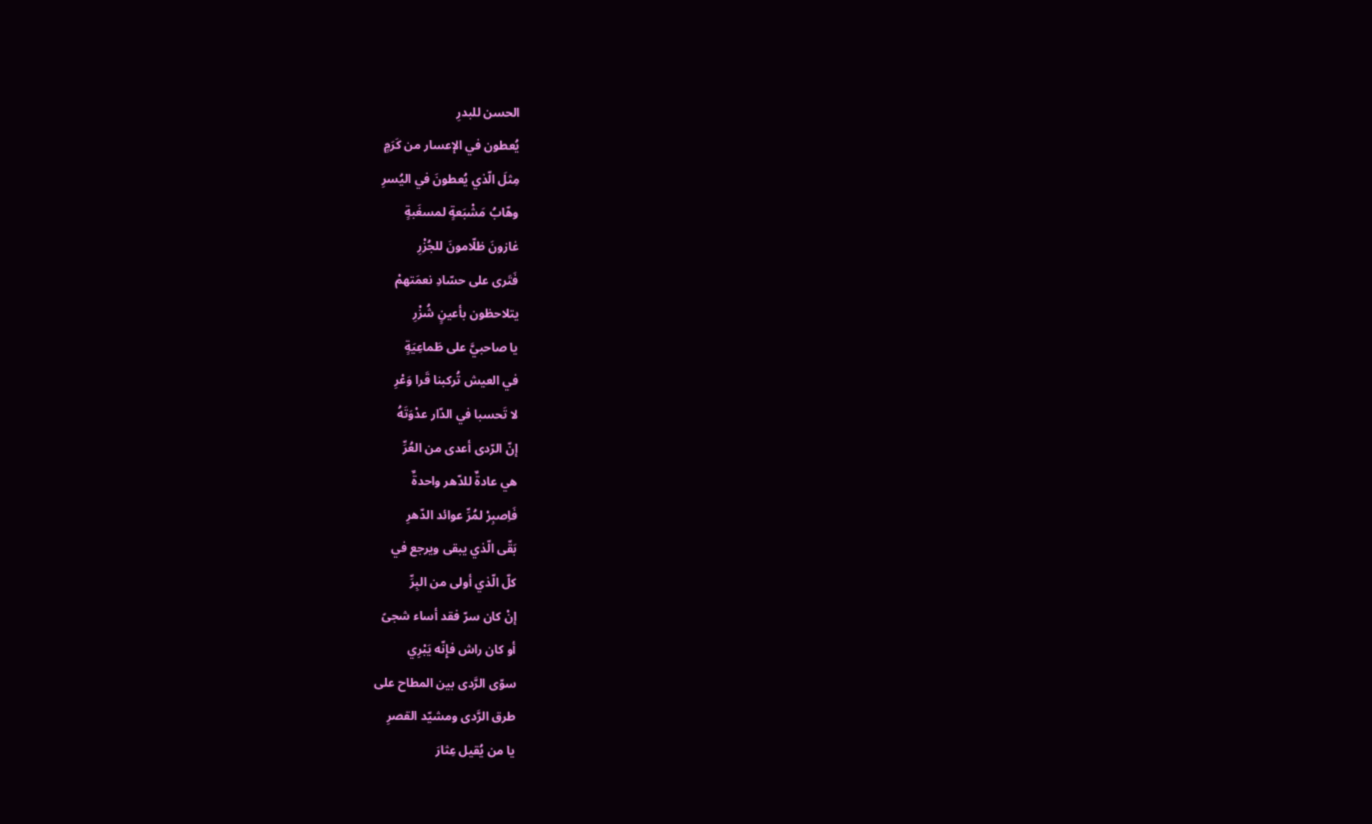الحسن للبدرِ
يُعطون في الإعسار من كَرَمٍ
مِثلَ الّذي يُعطونَ في اليُسرِ
وهّابُ مَشْبَعةٍ لمسغَبةٍ
غازونَ ظلّامونَ للجُزْرِ
فَتَرى على حسّادِ نعمَتهمْ
يتلاحظون بأعينٍ شُزْرِ
يا صاحبيَّ على طَماعِيَةٍ
في العيش تُركبنا قَرا وَعْرِ
لا تَحسبا في الدّار عدْوَتَهُ
إنّ الرّدى أعدى من العُرِّ
هي عادةٌ للدّهر واحدةٌ
فَاِصبِرْ لمُرِّ عوائد الدّهرِ
بَقّى الّذي يبقى ويرجع في
كلّ الّذي أولى من البِرِّ
إنْ كان سرّ فقد أساء شجىً
أو كان راش فإِنّه يَبْرِي
سوّى الرَّدى بين المطاح على
طرق الرَّدى ومشيّد القصرِ
يا من يُقيل عِثارَ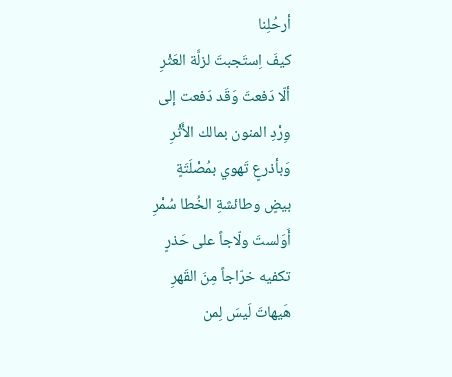أرحُلِنا
كيفَ اِستَجبتَ لزلَّة العَثْرِ
ألّا دَفعتَ وَقَد دَفعت إلى
وِرْدِ المنون بمالك الأَثْرِ
وَبأذرعٍ تَهوي بمُصْلَتَةٍ
بيضٍ وطائشةِ الخُطا سُمْرِ
أَوَلستَ ولّاجاً على حَذرٍ
تكفيه خرّاجاً مِنَ القَهرِ
هَيهاتَ لَيسَ لِمن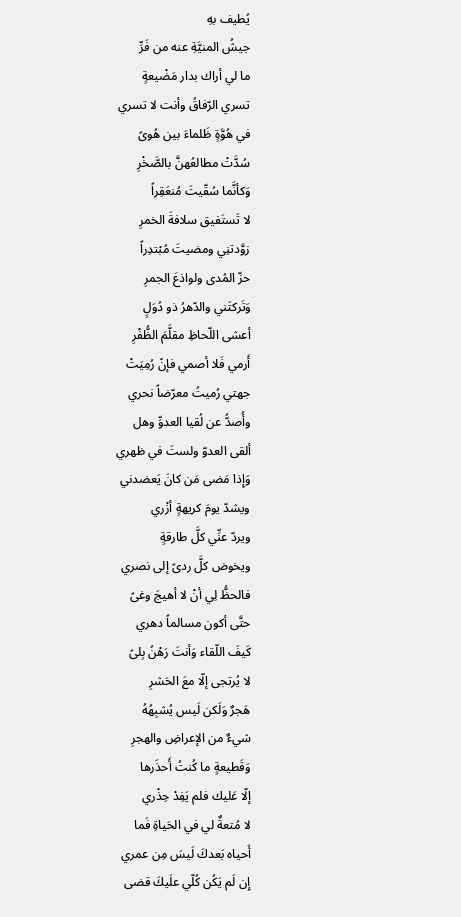يُطيف بهِ
جيشُ المنيَّةِ عنه من فَرِّ
ما لي أراك بدار مَضْيعةٍ
تسري الرّفاقُ وأنت لا تسري
في هُوَّةٍ ظَلماءَ بين هُوىً
سُدَّتْ مطالعُهنَّ بالصَّخْرِ
وَكأنَّما سُقّيتَ مُنعَقِراً
لا تَستَفيق سلافةَ الخمرِ
زوَّدتنِي ومضيتَ مُبْتدِراً
حزّ المُدى ولواذعَ الجمرِ
وَتَركتَني والدّهرُ ذو دُوَلٍ
أعشى اللّحاظِ مقلَّمَ الظُّفْرِ
أَرمي فَلا أصمي فإنْ رُمِيَتْ
جهتي رُميتُ معرّضاً نحري
وأُصدُّ عن لُقيا العدوِّ وهل
ألقى العدوّ ولستَ في ظهري
وَإِذا مَضى مَن كانَ يَعضدني
ويشدّ يومَ كريهةٍ أزْري
ويردّ عنِّي كلَّ طارقةٍ
ويخوض كلَّ ردىً إلى نصري
فالحظُّ لِي أنْ لا أهيجَ وغىً
حتَّى أكون مسالماً دهري
كَيفَ اللّقاء وَأنتَ رَهْنُ بِلىً
لا يُرتجى إلّا معَ الحَشرِ
هَجرٌ وَلَكن لَيس يُشبِهُهُ
شيءٌ من الإعراضِ والهجرِ
وَقَطيعةٍ ما كُنتُ أَحذَرها
إلّا عَليك فلم يَفِدْ حِذْري
لا مُتعةٌ لي في الحَياةِ فَما
أَحياه بَعدكَ لَيسَ مِن عمري
إِن لَم يَكُن كُلّي علَيكَ قضى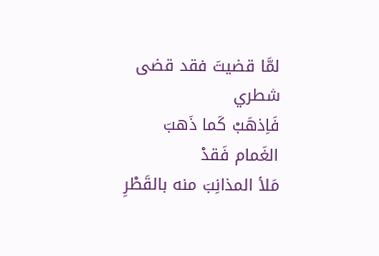لمَّا قضيتَ فقد قضى شطري
فَاِذهَبْ كَما ذَهبَ الغَمام فَقدْ
مَلأ المذانِبَ منه بالقَطْرِ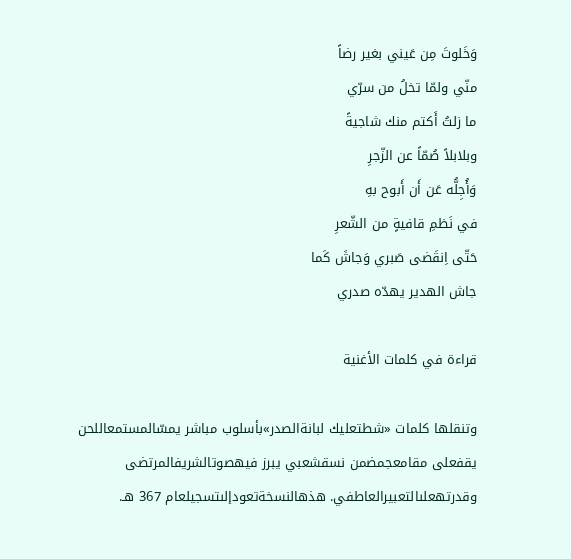وَخَلوتَ مِن عَيني بغير رضاً
منّي ولمّا تخلُ من سرّي
ما زلتُ أَكتم منك شاجيةً
وبلابلاً صُمّاً عن الزّجرِ
وَأُجِلُّه عَن أَن أَبوح بهِ
في نَظمِ قافيةٍ من الشّعرِ
حَتّى اِنقَضى صَبري وَجاشَ كَما
جاش الهدير يهدّه صدري

قراءة في كلمات الأغنية

وتنقلها كلمات «شطتعليك لبانةالصدر»بأسلوب مباشر يمسّالمستمعاللحن يقفعلى مقامعجمضمن نسقشعبي يبرز فيهصوتالشريفالمرتضى وقدرتهعلىالتعبيرالعاطفي. هذهالنسخةتعودإلىتسجيلعام 367 هـ.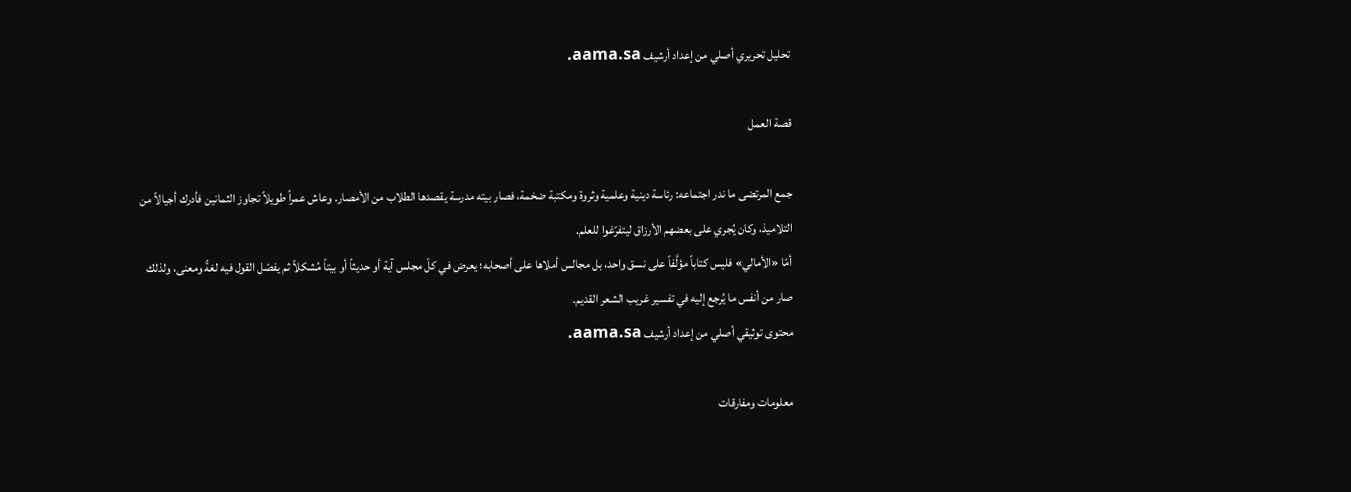تحليل تحريري أصلي من إعداد أرشيف aama.sa.

قصة العمل

جمع المرتضى ما ندر اجتماعه: رئاسة دينية وعلمية وثروة ومكتبة ضخمة، فصار بيته مدرسة يقصدها الطلاب من الأمصار. وعاش عمراً طويلاً تجاوز الثمانين فأدرك أجيالاً من التلاميذ، وكان يُجري على بعضهم الأرزاق ليتفرّغوا للعلم.
أمّا «الأمالي» فليس كتاباً مؤلَّفاً على نسق واحد، بل مجالس أملاها على أصحابه؛ يعرض في كلّ مجلس آية أو حديثاً أو بيتاً مُشكلاً ثم يفصّل القول فيه لغةً ومعنى، ولذلك صار من أنفس ما يُرجع إليه في تفسير غريب الشعر القديم.
محتوى توثيقي أصلي من إعداد أرشيف aama.sa.

معلومات ومفارقات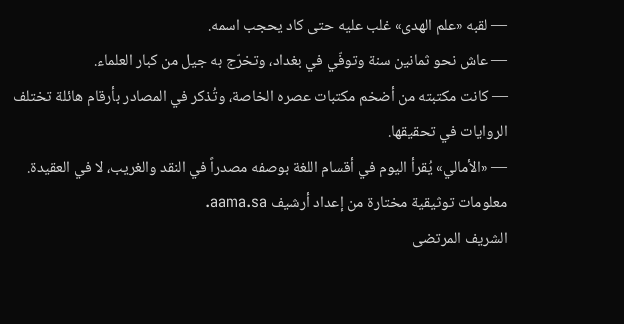— لقبه «علم الهدى» غلب عليه حتى كاد يحجب اسمه.
— عاش نحو ثمانين سنة وتوفّي في بغداد، وتخرّج به جيل من كبار العلماء.
— كانت مكتبته من أضخم مكتبات عصره الخاصة، وتُذكر في المصادر بأرقام هائلة تختلف الروايات في تحقيقها.
— «الأمالي» يُقرأ اليوم في أقسام اللغة بوصفه مصدراً في النقد والغريب، لا في العقيدة.
معلومات توثيقية مختارة من إعداد أرشيف aama.sa.
الشريف المرتضى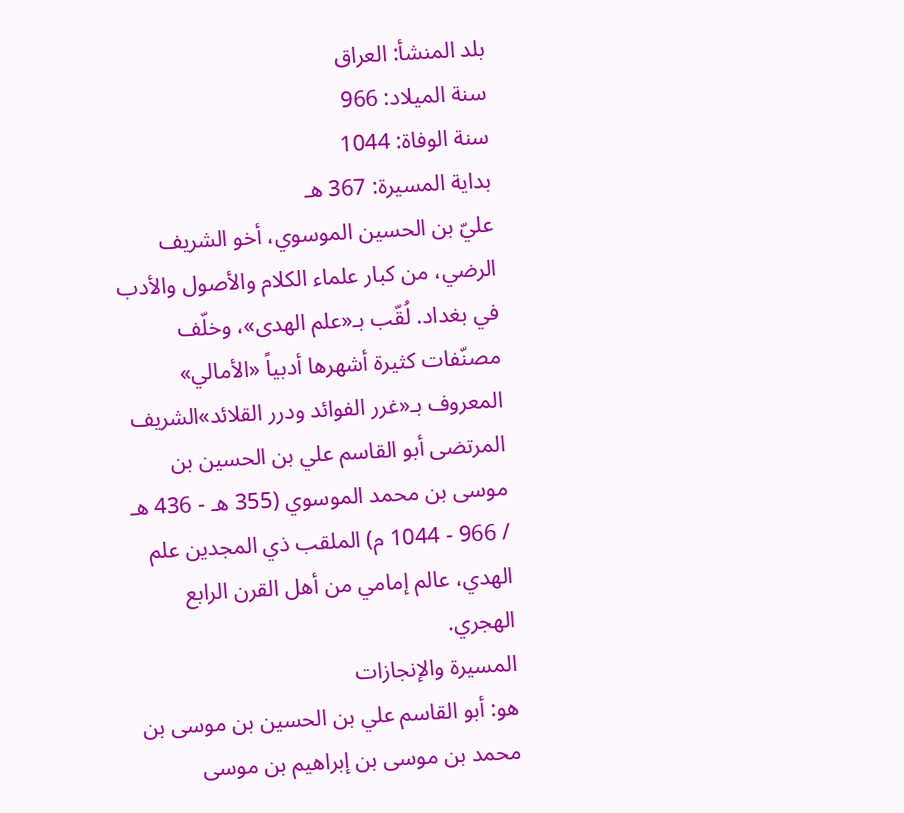بلد المنشأ: العراق
سنة الميلاد: 966
سنة الوفاة: 1044
بداية المسيرة: 367 هـ
عليّ بن الحسين الموسوي، أخو الشريف الرضي، من كبار علماء الكلام والأصول والأدب في بغداد. لُقّب بـ«علم الهدى»، وخلّف مصنّفات كثيرة أشهرها أدبياً «الأمالي» المعروف بـ«غرر الفوائد ودرر القلائد»الشريف المرتضى أبو القاسم علي بن الحسين بن موسى بن محمد الموسوي (355 هـ - 436 هـ / 966 - 1044 م) الملقب ذي المجدين علم الهدي، عالم إمامي من أهل القرن الرابع الهجري.
المسيرة والإنجازات
هو: أبو القاسم علي بن الحسين بن موسى بن محمد بن موسى بن إبراهيم بن موسى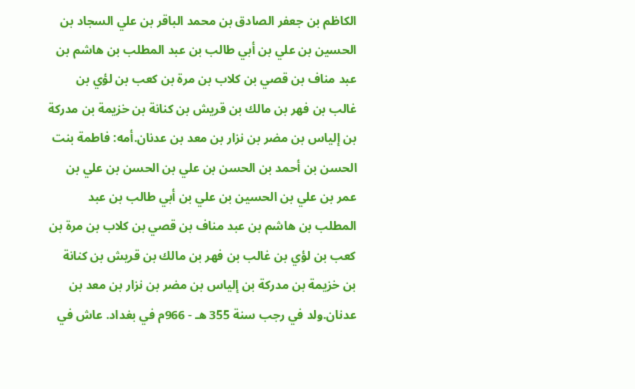الكاظم بن جعفر الصادق بن محمد الباقر بن علي السجاد بن الحسين بن علي بن أبي طالب بن عبد المطلب بن هاشم بن عبد مناف بن قصي بن كلاب بن مرة بن كعب بن لؤي بن غالب بن فهر بن مالك بن قريش بن كنانة بن خزيمة بن مدركة بن إلياس بن مضر بن نزار بن معد بن عدنان.أمه: فاطمة بنت الحسن بن أحمد بن الحسن بن علي بن الحسن بن علي بن عمر بن علي بن الحسين بن علي بن أبي طالب بن عبد المطلب بن هاشم بن عبد مناف بن قصي بن كلاب بن مرة بن كعب بن لؤي بن غالب بن فهر بن مالك بن قريش بن كنانة بن خزيمة بن مدركة بن إلياس بن مضر بن نزار بن معد بن عدنان.ولد في رجب سنة 355 هـ - 966م في بغداد. عاش في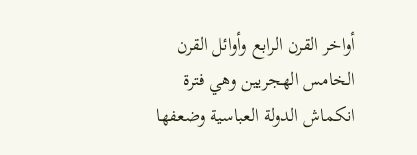أواخر القرن الرابع وأوائل القرن الخامس الهجريين وهي فترة انكماش الدولة العباسية وضعفها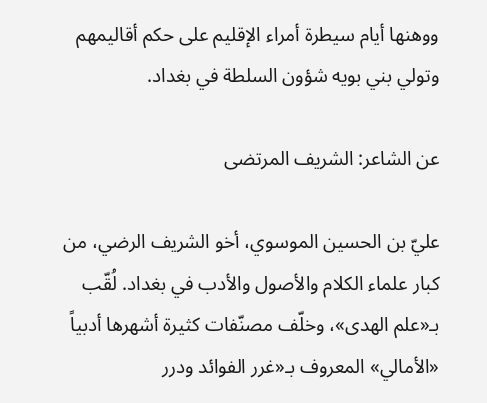ووهنها أيام سيطرة أمراء الإقليم على حكم أقاليمهم وتولي بني بويه شؤون السلطة في بغداد.

عن الشاعر: الشريف المرتضى

عليّ بن الحسين الموسوي، أخو الشريف الرضي، من كبار علماء الكلام والأصول والأدب في بغداد. لُقّب بـ«علم الهدى»، وخلّف مصنّفات كثيرة أشهرها أدبياً «الأمالي» المعروف بـ«غرر الفوائد ودرر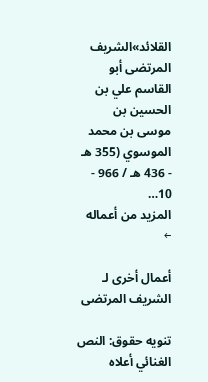القلائد»الشريف المرتضى أبو القاسم علي بن الحسين بن موسى بن محمد الموسوي (355 هـ - 436 هـ / 966 - 10…
المزيد من أعماله ←

أعمال أخرى لـ الشريف المرتضى

تنويه حقوق: النص الغنائي أعلاه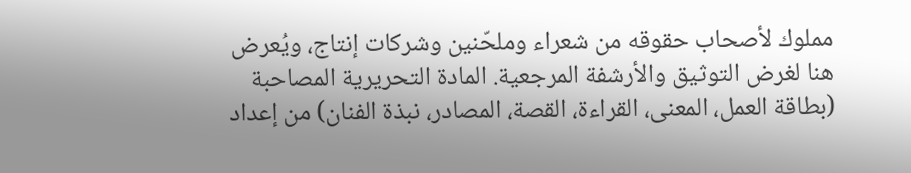مملوك لأصحاب حقوقه من شعراء وملحّنين وشركات إنتاج، ويُعرض هنا لغرض التوثيق والأرشفة المرجعية. المادة التحريرية المصاحبة (بطاقة العمل، المعنى، القراءة، القصة، المصادر، نبذة الفنان) من إعداد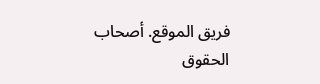فريق الموقع. أصحاب الحقوق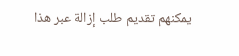يمكنهم تقديم طلب إزالة عبر هذا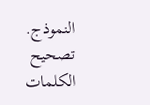النموذج.
تصحيح الكلمات